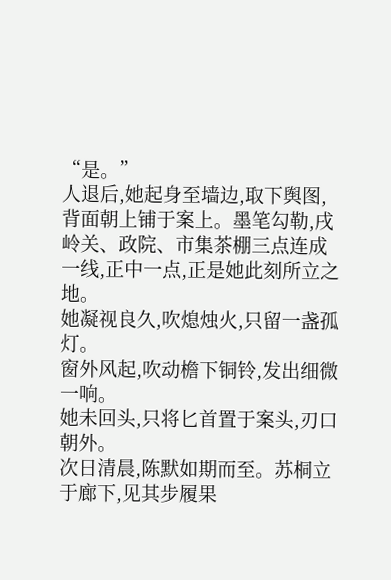“是。”
人退后,她起身至墙边,取下舆图,背面朝上铺于案上。墨笔勾勒,戌岭关、政院、市集茶棚三点连成一线,正中一点,正是她此刻所立之地。
她凝视良久,吹熄烛火,只留一盏孤灯。
窗外风起,吹动檐下铜铃,发出细微一响。
她未回头,只将匕首置于案头,刃口朝外。
次日清晨,陈默如期而至。苏桐立于廊下,见其步履果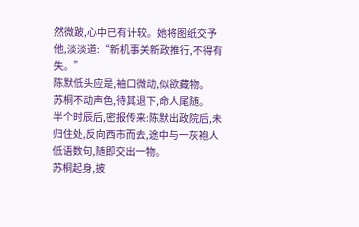然微跛,心中已有计较。她将图纸交予他,淡淡道:“新机事关新政推行,不得有失。”
陈默低头应是,袖口微动,似欲藏物。
苏桐不动声色,待其退下,命人尾随。
半个时辰后,密报传来:陈默出政院后,未归住处,反向西市而去,途中与一灰袍人低语数句,随即交出一物。
苏桐起身,披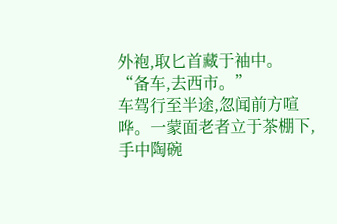外袍,取匕首藏于袖中。
“备车,去西市。”
车驾行至半途,忽闻前方喧哗。一蒙面老者立于茶棚下,手中陶碗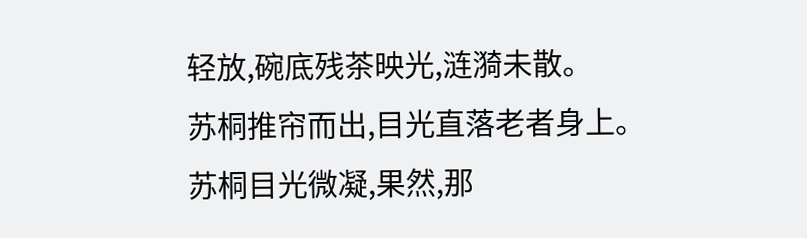轻放,碗底残茶映光,涟漪未散。
苏桐推帘而出,目光直落老者身上。
苏桐目光微凝,果然,那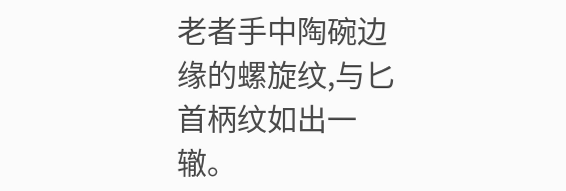老者手中陶碗边缘的螺旋纹,与匕首柄纹如出一辙。